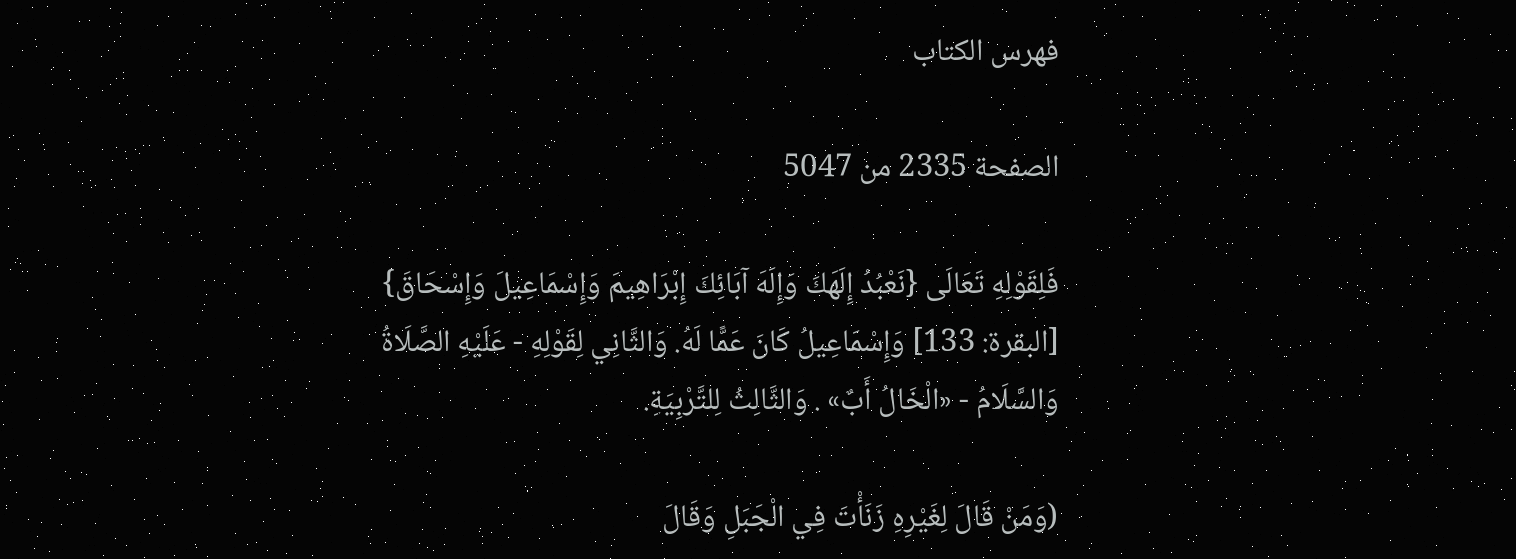فهرس الكتاب

الصفحة 2335 من 5047

فَلِقَوْلِهِ تَعَالَى {نَعْبُدُ إِلَهَكَ وَإِلَهَ آبَائِكَ إِبْرَاهِيمَ وَإِسْمَاعِيلَ وَإِسْحَاقَ} [البقرة: 133] وَإِسْمَاعِيلُ كَانَ عَمًّا لَهُ. وَالثَّانِي لِقَوْلِهِ - عَلَيْهِ الصَّلَاةُ وَالسَّلَامُ - «الْخَالُ أَبٌ» . وَالثَّالِثُ لِلتَّرْبِيَةِ.

(وَمَنْ قَالَ لِغَيْرِهِ زَنَأْتَ فِي الْجَبَلِ وَقَالَ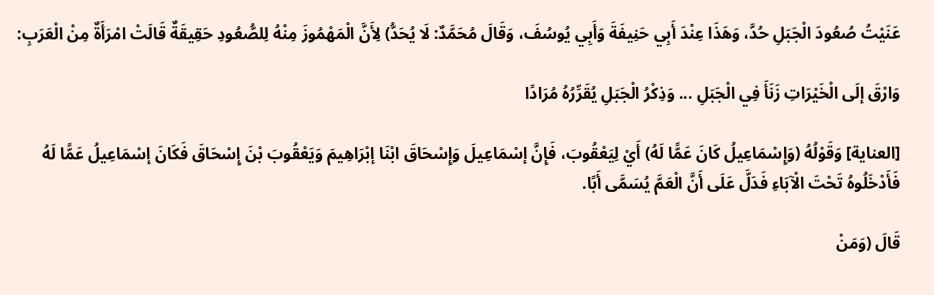عَنَيْتُ صُعُودَ الْجَبَلِ حُدَّ، وَهَذَا عِنْدَ أَبِي حَنِيفَةَ وَأَبِي يُوسُفَ، وَقَالَ مُحَمَّدٌ: لَا يُحَدُّ) لِأَنَّ الْمَهْمُوزَ مِنْهُ لِلصُّعُودِ حَقِيقَةٌ قَالَتْ امْرَأَةٌ مِنْ الْعَرَبِ:

وَارْقَ إلَى الْخَيْرَاتِ زَنَأَ فِي الْجَبَلِ ... وَذِكْرُ الْجَبَلِ يُقَرِّرُهُ مُرَادًا

[العناية] وَقَوْلُهُ (وَإِسْمَاعِيلُ كَانَ عَمًّا لَهُ) أَيْ لِيَعْقُوبَ، فَإِنَّ إسْمَاعِيلَ وَإِسْحَاقَ ابْنَا إبْرَاهِيمَ وَيَعْقُوبَ بْنَ إِسْحَاقَ فَكَانَ إسْمَاعِيلُ عَمًّا لَهُ فَأَدْخَلُوهُ تَحْتَ الْآبَاءِ فَدَلَّ عَلَى أَنَّ الْعَمَّ يُسَمَّى أَبًا.

قَالَ (وَمَنْ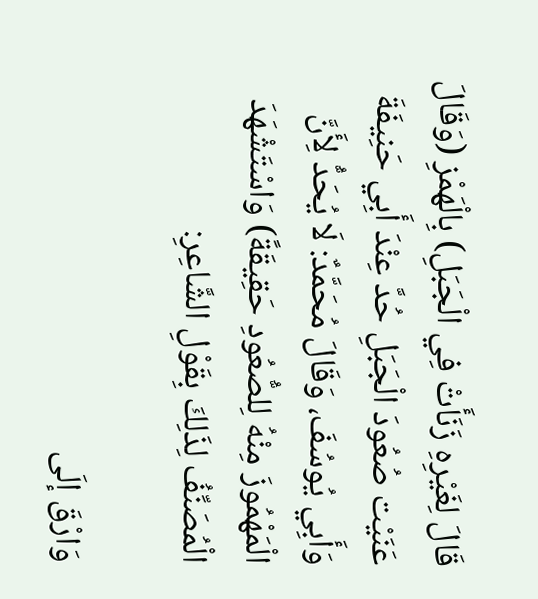قَالَ لِغَيْرِهِ زَنَأَتْ فِي الْجَبَلِ) بِالْهَمْزِ (وَقَالَ عَنَيْت صُعُودَ الْجَبَلِ حُدَّ عِنْدَ أَبِي حَنِيفَةَ وَأَبِي يُوسُفَ، وَقَالَ مُحَمَّدٌ: لَا يُحَدُّ لِأَنَّ الْمَهْمُوزَ مِنْهُ لِلصُّعُودِ حَقِيقَةً) وَاسْتَشْهَدَ الْمُصَنِّفُ لِذَلِكَ بِقَوْلِ الشَّاعِرِ:

وَارْقَ إلَى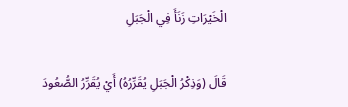الْخَيْرَاتِ زَنَأَ فِي الْجَبَلِ

قَالَ (وَذِكْرُ الْجَبَلِ يُقَرِّرُهُ) أَيْ يُقَرِّرُ الصُّعُودَ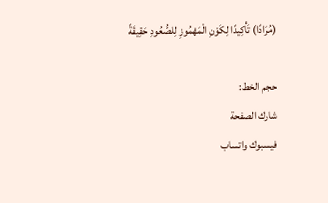(مُرَادًا) تَأْكِيدًا لِكَوْنِ الْمَهْمُوزِ لِلصُّعُودِ حَقِيقَةً

حجم الخط:
شارك الصفحة
فيسبوك واتساب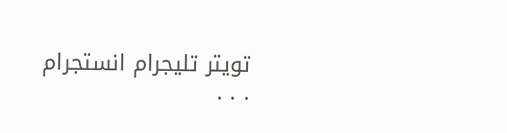تويتر تليجرام انستجرام
. . .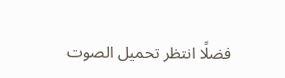فضلًا انتظر تحميل الصوت